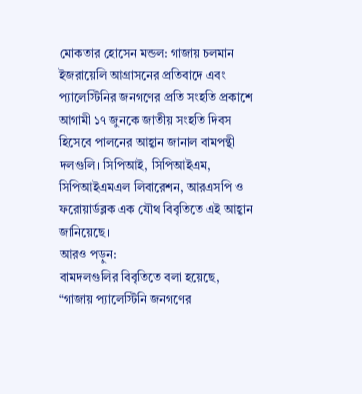মোকতার হোসেন মন্ডল: গাজায় চলমান ইজরায়েলি আগ্রাসনের প্রতিবাদে এবং প্যালেস্টিনির জনগণের প্রতি সংহতি প্রকাশে আগামী ১৭ জুনকে জাতীয় সংহতি দিবস হিসেবে পালনের আহ্বান জানাল বামপন্থী দলগুলি। সিপিআই, সিপিআইএম, সিপিআইএমএল লিবারেশন, আরএসপি ও ফরোয়ার্ডব্লক এক যৌথ বিবৃতিতে এই আহ্বান জানিয়েছে।
আরও পড়ুন:
বামদলগুলির বিবৃতিতে বলা হয়েছে, “গাজায় প্যালেস্টিনি জনগণের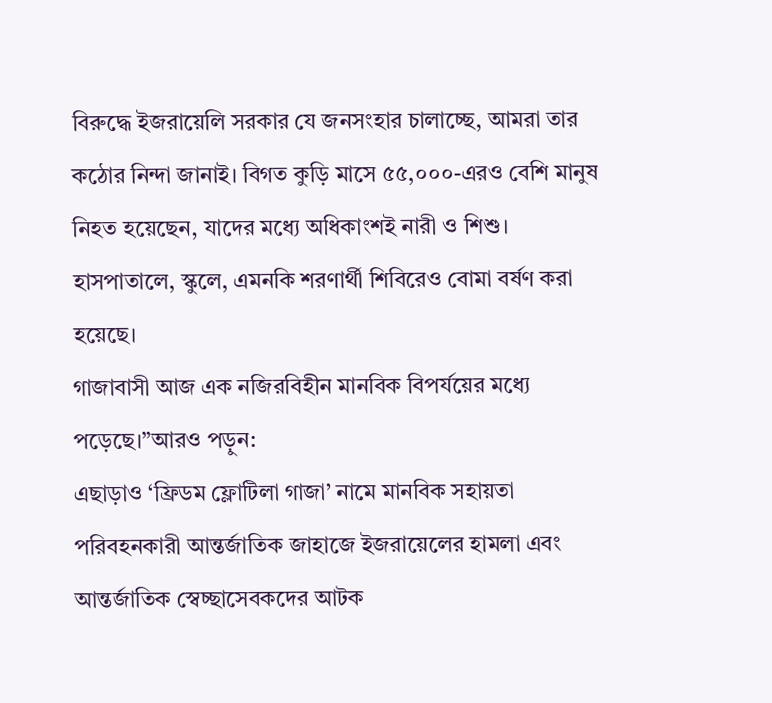বিরুদ্ধে ইজরায়েলি সরকার যে জনসংহার চালাচ্ছে, আমরা তার কঠোর নিন্দা জানাই। বিগত কুড়ি মাসে ৫৫,০০০-এরও বেশি মানুষ নিহত হয়েছেন, যাদের মধ্যে অধিকাংশই নারী ও শিশু। হাসপাতালে, স্কুলে, এমনকি শরণার্থী শিবিরেও বোমা বর্ষণ করা হয়েছে।
গাজাবাসী আজ এক নজিরবিহীন মানবিক বিপর্যয়ের মধ্যে পড়েছে।”আরও পড়ুন:
এছাড়াও ‘ফ্রিডম ফ্লোটিলা গাজা’ নামে মানবিক সহায়তা পরিবহনকারী আন্তর্জাতিক জাহাজে ইজরায়েলের হামলা এবং আন্তর্জাতিক স্বেচ্ছাসেবকদের আটক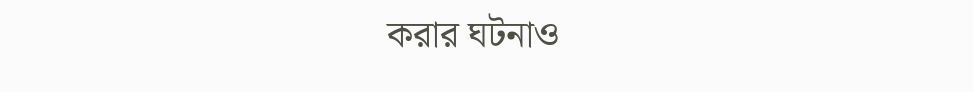করার ঘটনাও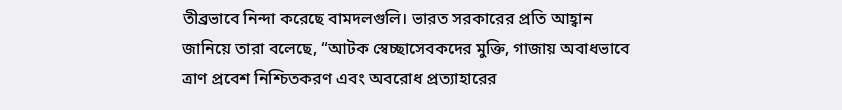তীব্রভাবে নিন্দা করেছে বামদলগুলি। ভারত সরকারের প্রতি আহ্বান জানিয়ে তারা বলেছে, “আটক স্বেচ্ছাসেবকদের মুক্তি, গাজায় অবাধভাবে ত্রাণ প্রবেশ নিশ্চিতকরণ এবং অবরোধ প্রত্যাহারের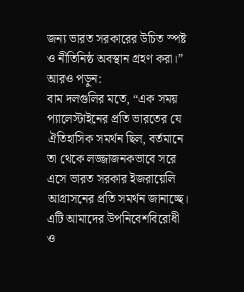জন্য ভারত সরকারের উচিত স্পষ্ট ও নীতিনিষ্ঠ অবস্থান গ্রহণ করা।”
আরও পড়ুন:
বাম দলগুলির মতে, “এক সময় প্যালেস্টাইনের প্রতি ভারতের যে ঐতিহাসিক সমর্থন ছিল, বর্তমানে তা থেকে লজ্জাজনকভাবে সরে এসে ভারত সরকার ইজরায়েলি আগ্রাসনের প্রতি সমর্থন জানাচ্ছে। এটি আমাদের উপনিবেশবিরোধী ও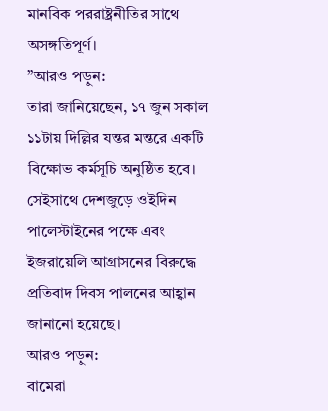মানবিক পররাষ্ট্রনীতির সাথে অসঙ্গতিপূর্ণ।
”আরও পড়ুন:
তারা জানিয়েছেন, ১৭ জুন সকাল ১১টায় দিল্লির যন্তর মন্তরে একটি বিক্ষোভ কর্মসূচি অনুষ্ঠিত হবে। সেইসাথে দেশজুড়ে ওইদিন পালেস্টাইনের পক্ষে এবং ইজরায়েলি আগ্রাসনের বিরুদ্ধে প্রতিবাদ দিবস পালনের আহ্বান জানানো হয়েছে।
আরও পড়ুন:
বামেরা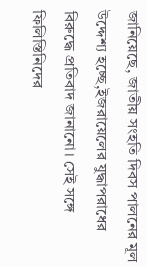জানিয়েছে, জাতীয় সংহতি দিবস পালনের মূল উদ্দেশ্য হচ্ছে,ইজরায়েলের যুদ্ধাপরাধের বিরুদ্ধে প্রতিবাদ জানানো। সেই সঙ্গে ফিলিস্তিনিদের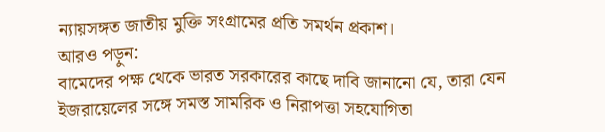ন্যায়সঙ্গত জাতীয় মুক্তি সংগ্রামের প্রতি সমর্থন প্রকাশ।
আরও পড়ুন:
বামেদের পক্ষ থেকে ভারত সরকারের কাছে দাবি জানানো যে, তারা যেন ইজরায়েলের সঙ্গে সমস্ত সামরিক ও নিরাপত্তা সহযোগিতা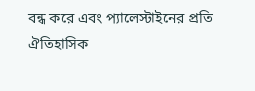বন্ধ করে এবং প্যালেস্টাইনের প্রতি ঐতিহাসিক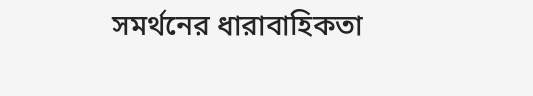সমর্থনের ধারাবাহিকতা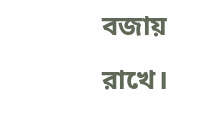বজায় রাখে।